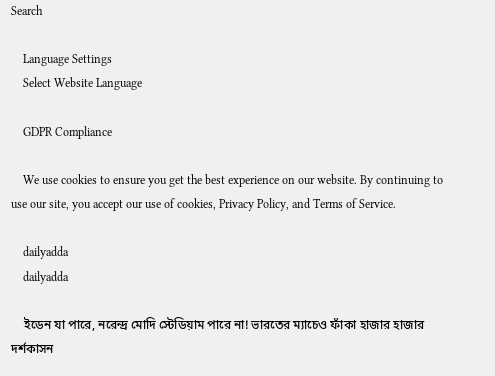Search

    Language Settings
    Select Website Language

    GDPR Compliance

    We use cookies to ensure you get the best experience on our website. By continuing to use our site, you accept our use of cookies, Privacy Policy, and Terms of Service.

    dailyadda
    dailyadda

    ইডেন যা পারে, নরেন্দ্র মোদি স্টেডিয়াম পারে না! ভারতের ম্যাচেও ফাঁকা হাজার হাজার দর্শকাসন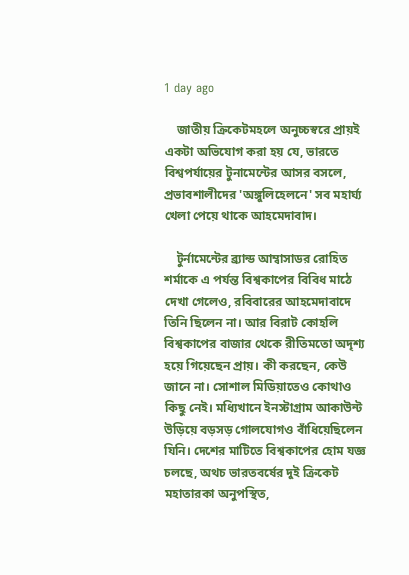1 day ago

    জাতীয় ক্রিকেটমহলে অনুচ্চস্বরে প্রায়ই একটা অভিযোগ করা হয় যে, ভারতে বিশ্বপর্যায়ের টুনামেন্টের আসর বসলে, প্রভাবশালীদের 'অঙ্গুলিহেলনে' সব মহার্ঘ্য খেলা পেয়ে থাকে আহমেদাবাদ।

    টুর্নামেন্টের ব্র্যান্ড আম্বাসাডর রোহিত শর্মাকে এ পর্যন্ত বিশ্বকাপের বিবিধ মাঠে দেখা গেলেও, রবিবারের আহমেদাবাদে তিনি ছিলেন না। আর বিরাট কোহলি বিশ্বকাপের বাজার থেকে রীতিমতো অদৃশ্য হয়ে গিয়েছেন প্রায়। কী করছেন, কেউ জানে না। সোশাল মিডিয়াতেও কোথাও কিছু নেই। মধ্যিখানে ইনস্টাগ্রাম আকাউন্ট উড়িয়ে বড়সড় গোলযোগও বাঁধিয়েছিলেন যিনি। দেশের মাটিতে বিশ্বকাপের হোম যজ্ঞ চলছে, অথচ ভারতবর্ষের দুই ক্রিকেট মহাতারকা অনুপস্থিত,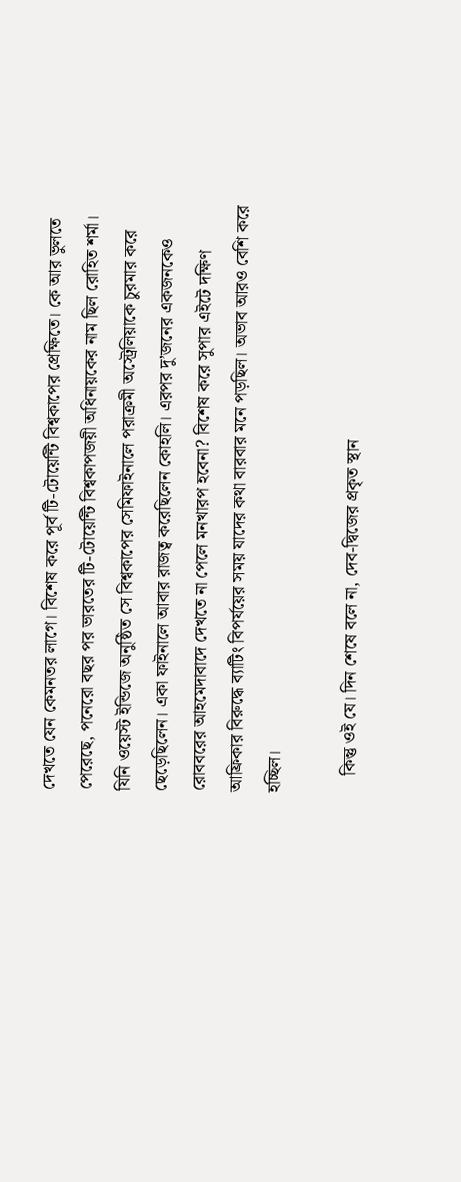দেখতে যেন কেমনতর লাগে। বিশেষ করে পূর্ব টি-টোয়েন্টি বিশ্বকাপের প্রেক্ষিতে। কে আর ভুলতে পেরেছে, পনেরো বছর পর ভারতের টি-টোয়েন্টি বিশ্বকাপজয়ী অধিনায়কের নাম ছিল রোহিত শর্মা। যিনি ওয়েস্ট ইন্ডিজে অনুষ্ঠিত সে বিশ্বকাপের সেমিফাইনালে পরাক্রমী অস্ট্রেলিয়াকে চুরমার করে ছেড়েছিলেন। একা ফাইনালে আবার রাজত্ব করেছিলেন কোহলি। এরপর দু’জনের একজনকেও রোববরের আহমেদাবাদে দেখতে না পেলে মনখারপ হবেনা? বিশেষ করে সুপার এইটে দক্ষিণ আফ্রিকার বিরুদ্ধে ব্যাটিং বিপর্যয়ের সময় যাদের কথা বারবার মনে পড়ছিল। অভাব আরও বেশি করে হচ্ছিল।

    কিন্তু ওই যে। দিন শেষে বলে না, দেব-দ্বিজের প্রকৃত স্থান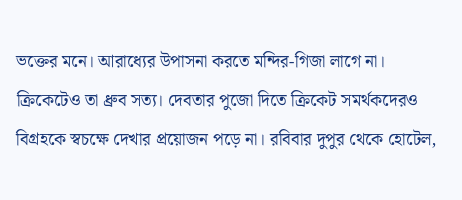ভক্তের মনে। আরাধ্যের উপাসনা করতে মন্দির-গিজা লাগে না। ক্রিকেটেও তা ধ্রুব সত্য। দেবতার পুজো দিতে ক্রিকেট সমর্থকদেরও বিগ্রহকে স্বচক্ষে দেখার প্রয়োজন পড়ে না। রবিবার দুপুর থেকে হোটেল,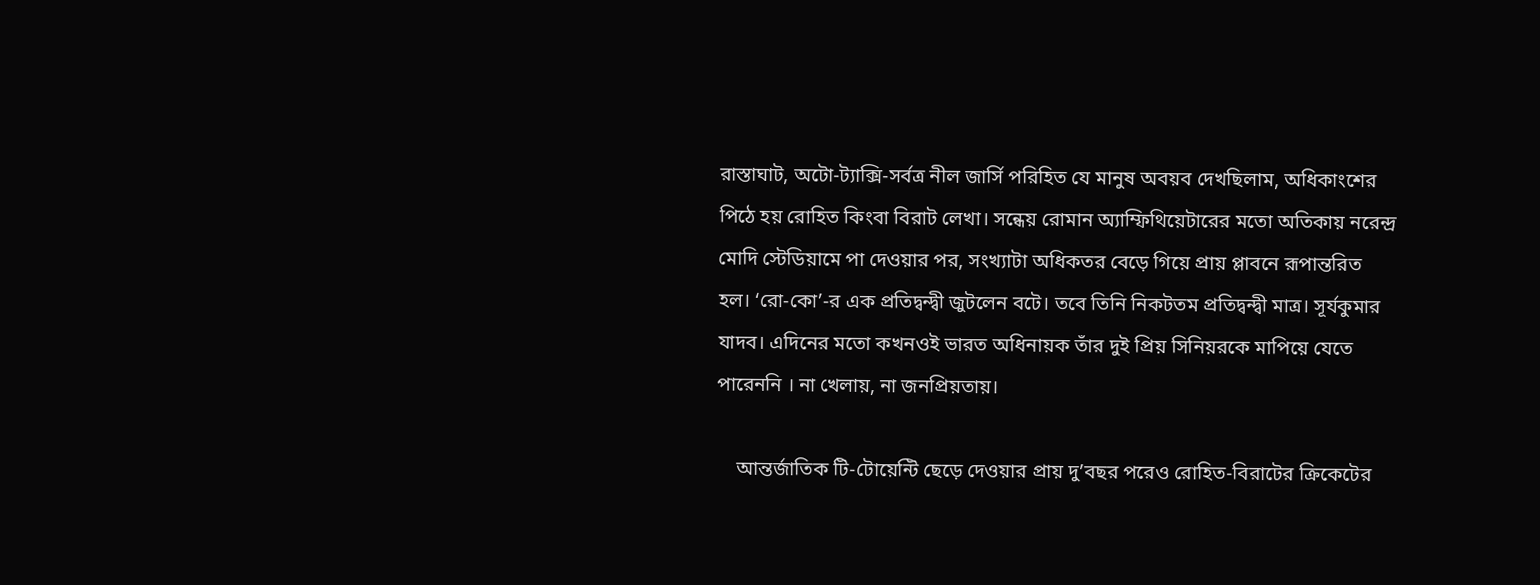রাস্তাঘাট, অটো-ট্যাক্সি-সর্বত্র নীল জার্সি পরিহিত যে মানুষ অবয়ব দেখছিলাম, অধিকাংশের পিঠে হয় রোহিত কিংবা বিরাট লেখা। সন্ধেয় রোমান অ্যাম্ফিথিয়েটারের মতো অতিকায় নরেন্দ্র মোদি স্টেডিয়ামে পা দেওয়ার পর, সংখ্যাটা অধিকতর বেড়ে গিয়ে প্রায় প্লাবনে রূপান্তরিত হল। ‘রো-কো’-র এক প্রতিদ্বন্দ্বী জুটলেন বটে। তবে তিনি নিকটতম প্রতিদ্বন্দ্বী মাত্র। সূর্যকুমার যাদব। এদিনের মতো কখনওই ভারত অধিনায়ক তাঁর দুই প্রিয় সিনিয়রকে মাপিয়ে যেতে পারেননি । না খেলায়, না জনপ্রিয়তায়।

    আন্তর্জাতিক টি-টোয়েন্টি ছেড়ে দেওয়ার প্রায় দু’বছর পরেও রোহিত-বিরাটের ক্রিকেটের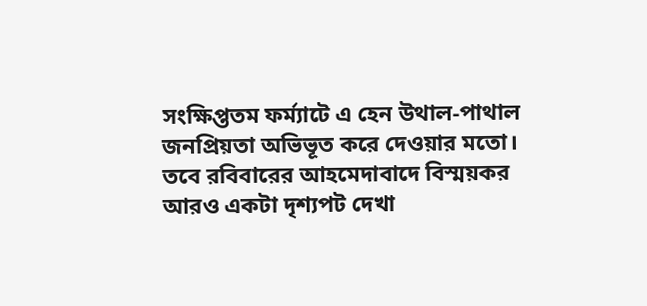সংক্ষিপ্ততম ফর্ম্যাটে এ হেন উথাল-পাথাল জনপ্রিয়তা অভিভূত করে দেওয়ার মতো। তবে রবিবারের আহমেদাবাদে বিস্ময়কর আরও একটা দৃশ্যপট দেখা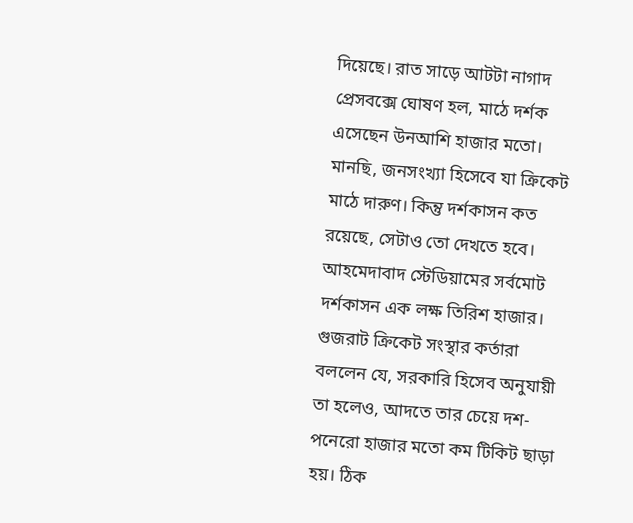দিয়েছে। রাত সাড়ে আটটা নাগাদ প্রেসবক্সে ঘোষণ হল, মাঠে দর্শক এসেছেন উনআশি হাজার মতো। মানছি, জনসংখ্যা হিসেবে যা ক্রিকেট মাঠে দারুণ। কিন্তু দর্শকাসন কত রয়েছে, সেটাও তো দেখতে হবে। আহমেদাবাদ স্টেডিয়ামের সর্বমোট দর্শকাসন এক লক্ষ তিরিশ হাজার। গুজরাট ক্রিকেট সংস্থার কর্তারা বললেন যে, সরকারি হিসেব অনুযায়ী তা হলেও, আদতে তার চেয়ে দশ-পনেরো হাজার মতো কম টিকিট ছাড়া হয়। ঠিক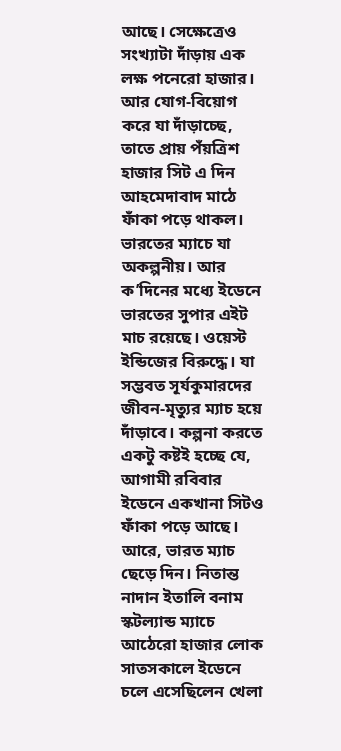আছে। সেক্ষেত্রেও সংখ্যাটা দাঁড়ায় এক লক্ষ পনেরো হাজার। আর যোগ-বিয়োগ করে যা দাঁড়াচ্ছে, তাতে প্রায় পঁয়ত্রিশ হাজার সিট এ দিন আহমেদাবাদ মাঠে ফাঁকা পড়ে থাকল। ভারতের ম্যাচে যা অকল্পনীয়। আর ক’দিনের মধ্যে ইডেনে ভারতের সুপার এইট মাচ রয়েছে। ওয়েস্ট ইন্ডিজের বিরুদ্ধে। যা সম্ভবত সূর্যকুমারদের জীবন-মৃত্যুর ম্যাচ হয়ে দাঁড়াবে। কল্পনা করতে একটু কষ্টই হচ্ছে যে, আগামী রবিবার ইডেনে একখানা সিটও ফাঁকা পড়ে আছে। আরে, ভারত ম্যাচ ছেড়ে দিন। নিতান্ত নাদান ইতালি বনাম স্কটল্যান্ড ম্যাচে আঠেরো হাজার লোক সাতসকালে ইডেনে চলে এসেছিলেন খেলা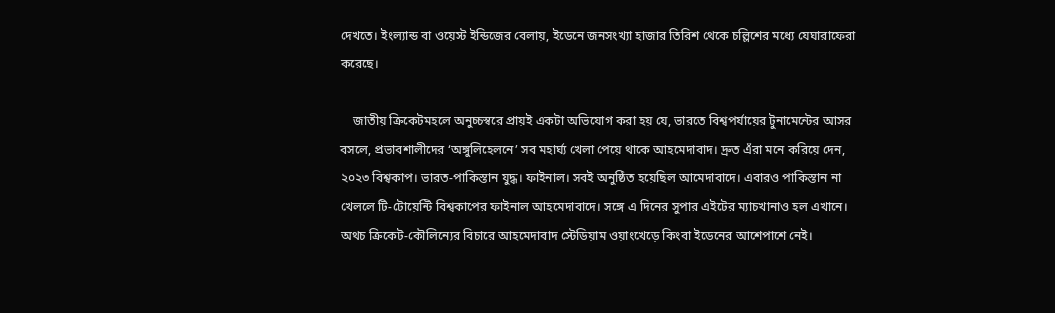দেখতে। ইংল্যান্ড বা ওয়েস্ট ইন্ডিজের বেলায়, ইডেনে জনসংখ্যা হাজার তিরিশ থেকে চল্লিশের মধ্যে যেঘারাফেরা করেছে।

    জাতীয় ক্রিকেটমহলে অনুচ্চস্বরে প্রায়ই একটা অভিযোগ করা হয় যে, ভারতে বিশ্বপর্যায়ের টুনামেন্টের আসর বসলে, প্রভাবশালীদের ‘অঙ্গুলিহেলনে’ সব মহার্ঘ্য খেলা পেয়ে থাকে আহমেদাবাদ। দ্রুত এঁরা মনে করিয়ে দেন, ২০২৩ বিশ্বকাপ। ভারত-পাকিস্তান যুদ্ধ। ফাইনাল। সবই অনুষ্ঠিত হয়েছিল আমেদাবাদে। এবারও পাকিস্তান না খেললে টি-টোয়েন্টি বিশ্বকাপের ফাইনাল আহমেদাবাদে। সঙ্গে এ দিনের সুপার এইটের ম্যাচখানাও হল এখানে। অথচ ক্রিকেট-কৌলিন্যের বিচারে আহমেদাবাদ স্টেডিয়াম ওয়াংখেড়ে কিংবা ইডেনের আশেপাশে নেই।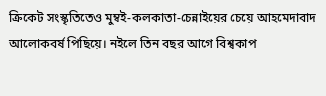ক্রিকেট সংস্কৃতিতেও মুম্বই-কলকাতা-চেন্নাইয়ের চেয়ে আহমেদাবাদ আলোকবর্ষ পিছিয়ে। নইলে তিন বছর আগে বিশ্বকাপ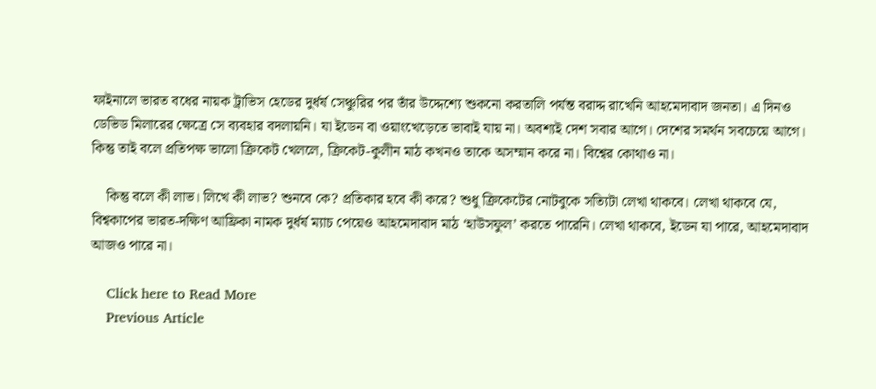ফাইনালে ভারত বধের নায়ক ট্রাভিস হেডের দুর্ধর্ষ সেঞ্চুরির পর তাঁর উদ্দেশ্যে শুকনো করতালি পর্যন্ত বরাদ্দ রাখেনি আহমেদাবাদ জনতা। এ দিনও ডেভিড মিলারের ক্ষেত্রে সে ব্যবহার বদলায়নি। যা ইডেন বা ওয়াংখেড়েতে ভাবাই যায় না। অবশ্যই দেশ সবার আগে। দেশের সমর্থন সবচেয়ে আগে। কিন্তু তাই বলে প্রতিপক্ষ ভালো ক্রিকেট খেললে, ক্রিকেট-কুলীন মাঠ কখনও তাকে অসম্মান করে না। বিশ্বের কোথাও না।

    কিন্তু বলে কী লাভ। লিখে কী লাভ? শুনবে কে? প্রতিকার হবে কী করে? শুধু ক্রিকেটের নোটবুকে সত্যিটা লেখা থাকবে। লেখা থাকবে যে, বিশ্বকাপের ভারত-দক্ষিণ আফ্রিকা নামক দুর্ধর্ষ ম্যাচ পেয়েও আহমেদাবাদ মাঠ ‘হাউসফুল’ করতে পারেনি। লেখা থাকবে, ইডেন যা পারে, আহমেদাবাদ আজও পারে না।

    Click here to Read More
    Previous Article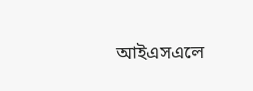আইএসএলে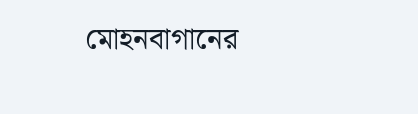মোহনবাগানের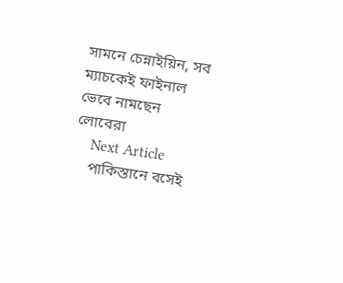সামনে চেন্নাইয়িন, সব ম্যাচকেই ফাইনাল ভেবে নামছেন লোবেরা
    Next Article
    পাকিস্তানে বসেই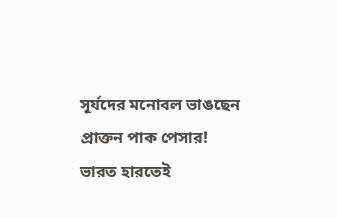সূর্যদের মনোবল ভাঙছেন প্রাক্তন পাক পেসার! ভারত হারতেই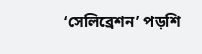‘সেলিব্রেশন’ পড়শি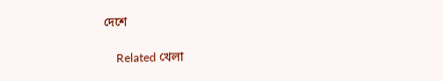দেশে

    Related খেলা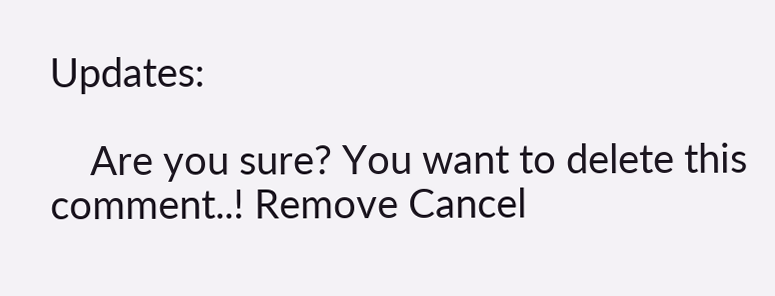Updates:

    Are you sure? You want to delete this comment..! Remove Cancel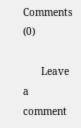Comments (0)

      Leave a comment